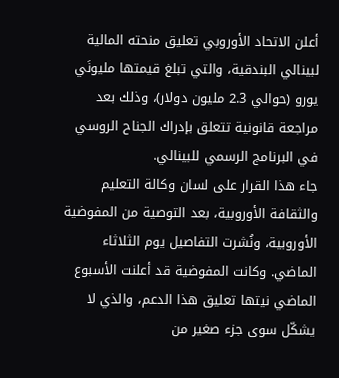أعلن الاتحاد الأوروبي تعليق منحته المالية لبينالي البندقية، والتي تبلغ قيمتها مليونَي يورو (حوالي 2.3 مليون دولار)، وذلك بعد مراجعة قانونية تتعلق بإدراك الجناح الروسي في البرنامج الرسمي للبينالي.
جاء هذا القرار على لسان وكالة التعليم والثقافة الأوروبية، بعد التوصية من المفوضية الأوروبية، ونُشرت التفاصيل يوم الثلاثاء الماضي. وكانت المفوضية قد أعلنت الأسبوع الماضي نيتها تعليق هذا الدعم، والذي لا يشكّل سوى جزء صغير من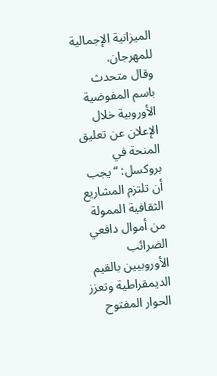الميزانية الإجمالية للمهرجان.
وقال متحدث باسم المفوضية الأوروبية خلال الإعلان عن تعليق المنحة في بروكسل: “يجب أن تلتزم المشاريع الثقافية الممولة من أموال دافعي الضرائب الأوروبيين بالقيم الديمقراطية وتعزز الحوار المفتوح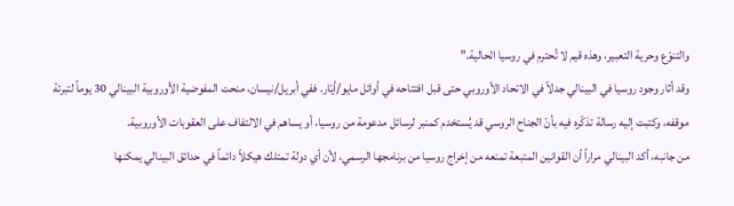والتنوّع وحرية التعبير، وهذه قيم لا تُحترم في روسيا الحالية.”
وقد أثار وجود روسيا في البينالي جدلاً في الاتحاد الأوروبي حتى قبل افتتاحه في أوائل مايو/أيّار. ففي أبريل/نيسان، منحت المفوضية الأوروبية البينالي 30 يوماً لتبرئة موقفه، وكتبت إليه رسالة تذكّره فيه بأنّ الجناح الروسي قد يُستخدم كمنبر لرسائل مدعومة من روسيا، أو يساهم في الالتفاف على العقوبات الأوروبية.
من جانبه، أكد البينالي مراراً أن القوانين المتبعة تمنعه من إخراج روسيا من برنامجها الرسمي، لأن أي دولة تمتلك هيكلاً دائماً في حدائق البينالي يمكنها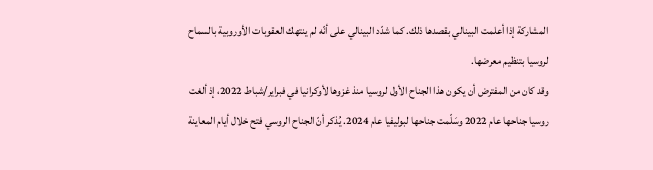المشاركة إذا أعلمت البينالي بقصدها ذلك. كما شدّد البينالي على أنّه لم ينتهك العقوبات الأوروبية بالسماح لروسيا بتنظيم معرضها.
وقد كان من المفترض أن يكون هذا الجناح الأول لروسيا منذ غزوها لأوكرانيا في فبراير/شباط 2022، إذ ألغت روسيا جناحها عام 2022 وسَلّمت جناحها لبوليفيا عام 2024. يُذكر أنّ الجناح الروسي فتح خلال أيام المعاينة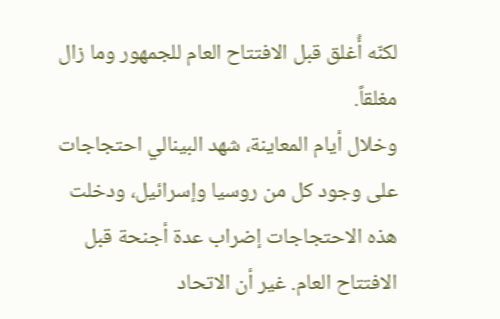لكنّه أُغلق قبل الافتتاح العام للجمهور وما زال مغلقاً.
وخلال أيام المعاينة، شهد البينالي احتجاجات على وجود كل من روسيا وإسرائيل، ودخلت هذه الاحتجاجات إضراب عدة أجنحة قبل الافتتاح العام. غير أن الاتحاد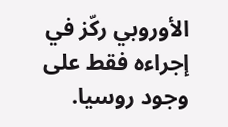الأوروبي ركّز في إجراءه فقط على وجود روسيا.